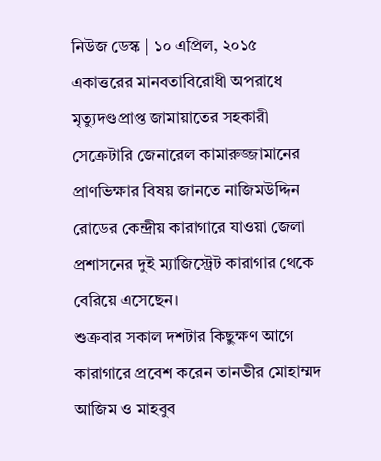নিউজ ডেস্ক | ১০ এপ্রিল, ২০১৫
একাত্তরের মানবতাবিরোধী অপরাধে মৃত্যুদণ্ডপ্রাপ্ত জামায়াতের সহকারী সেক্রেটারি জেনারেল কামারুজ্জামানের প্রাণভিক্ষার বিষয় জানতে নাজিমউদ্দিন রোডের কেন্দ্রীয় কারাগারে যাওয়া জেলা প্রশাসনের দুই ম্যাজিস্ট্রেট কারাগার থেকে বেরিয়ে এসেছেন।
শুক্রবার সকাল দশটার কিছুক্ষণ আগে কারাগারে প্রবেশ করেন তানভীর মোহাম্মদ আজিম ও মাহবুব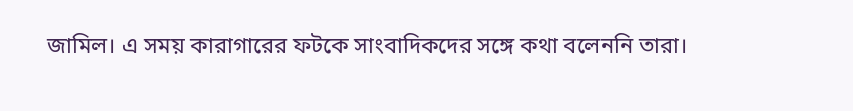জামিল। এ সময় কারাগারের ফটকে সাংবাদিকদের সঙ্গে কথা বলেননি তারা।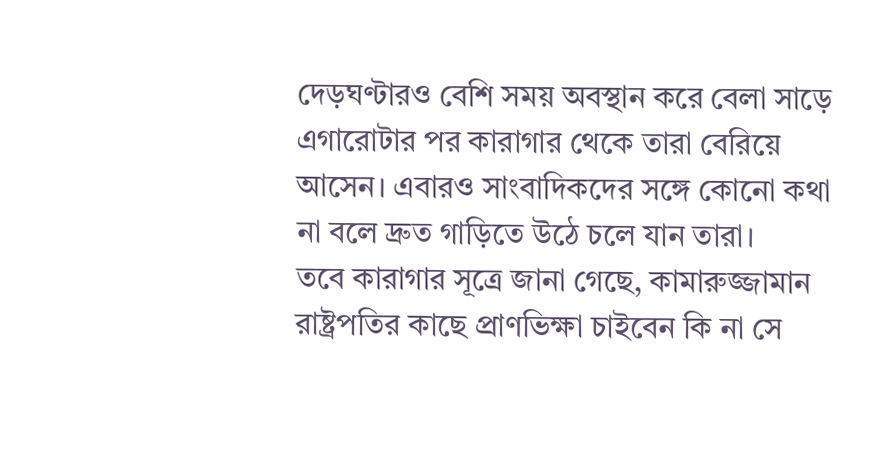দেড়ঘণ্টারও বেশি সময় অবস্থান করে বেলা সাড়ে এগারোটার পর কারাগার থেকে তারা বেরিয়ে আসেন। এবারও সাংবাদিকদের সঙ্গে কোনো কথা না বলে দ্রুত গাড়িতে উঠে চলে যান তারা।
তবে কারাগার সূত্রে জানা গেছে, কামারুজ্জামান রাষ্ট্রপতির কাছে প্রাণভিক্ষা চাইবেন কি না সে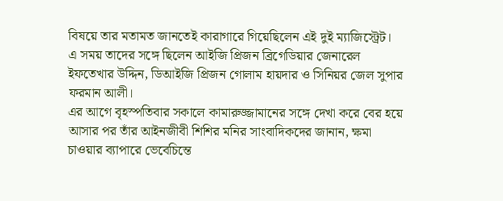বিষয়ে তার মতামত জানতেই কারাগারে গিয়েছিলেন এই দুই ম্যাজিস্ট্রেট।
এ সময় তাদের সঙ্গে ছিলেন আইজি প্রিজন ব্রিগেডিয়ার জেনারেল ইফতেখার উদ্দিন, ডিআইজি প্রিজন গোলাম হায়দার ও সিনিয়র জেল সুপার ফরমান আলী।
এর আগে বৃহস্পতিবার সকালে কামারুজ্জামানের সঙ্গে দেখা করে বের হয়ে আসার পর তাঁর আইনজীবী শিশির মনির সাংবাদিকদের জানান, ক্ষমা চাওয়ার ব্যাপারে ভেবেচিন্তে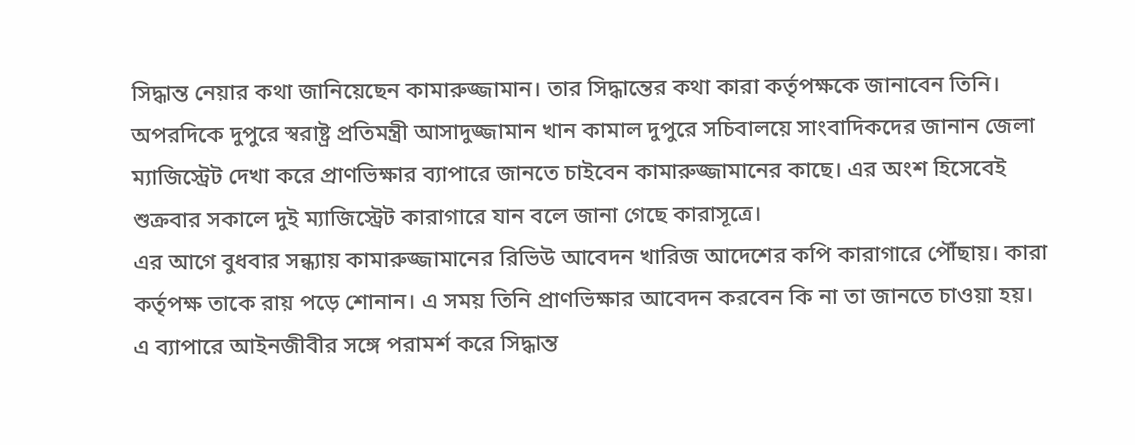সিদ্ধান্ত নেয়ার কথা জানিয়েছেন কামারুজ্জামান। তার সিদ্ধান্তের কথা কারা কর্তৃপক্ষকে জানাবেন তিনি।
অপরদিকে দুপুরে স্বরাষ্ট্র প্রতিমন্ত্রী আসাদুজ্জামান খান কামাল দুপুরে সচিবালয়ে সাংবাদিকদের জানান জেলা ম্যাজিস্ট্রেট দেখা করে প্রাণভিক্ষার ব্যাপারে জানতে চাইবেন কামারুজ্জামানের কাছে। এর অংশ হিসেবেই শুক্রবার সকালে দুই ম্যাজিস্ট্রেট কারাগারে যান বলে জানা গেছে কারাসূত্রে।
এর আগে বুধবার সন্ধ্যায় কামারুজ্জামানের রিভিউ আবেদন খারিজ আদেশের কপি কারাগারে পৌঁছায়। কারা কর্তৃপক্ষ তাকে রায় পড়ে শোনান। এ সময় তিনি প্রাণভিক্ষার আবেদন করবেন কি না তা জানতে চাওয়া হয়।
এ ব্যাপারে আইনজীবীর সঙ্গে পরামর্শ করে সিদ্ধান্ত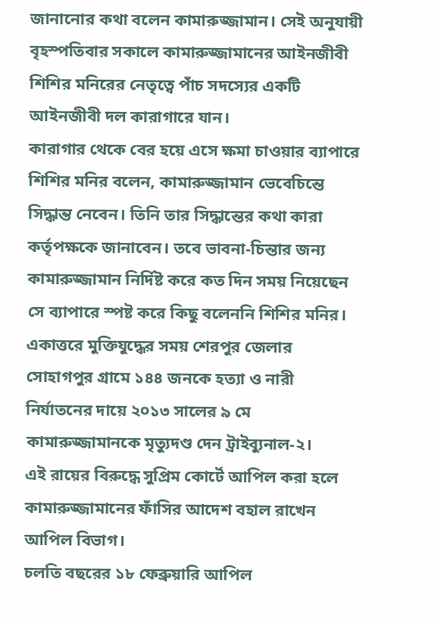জানানোর কথা বলেন কামারুজ্জামান। সেই অনুযায়ী বৃহস্পতিবার সকালে কামারুজ্জামানের আইনজীবী শিশির মনিরের নেতৃত্বে পাঁচ সদস্যের একটি আইনজীবী দল কারাগারে যান।
কারাগার থেকে বের হয়ে এসে ক্ষমা চাওয়ার ব্যাপারে শিশির মনির বলেন, কামারুজ্জামান ভেবেচিন্তে সিদ্ধান্ত নেবেন। তিনি তার সিদ্ধান্তের কথা কারা কর্তৃপক্ষকে জানাবেন। তবে ভাবনা-চিন্তার জন্য কামারুজ্জামান নির্দিষ্ট করে কত দিন সময় নিয়েছেন সে ব্যাপারে স্পষ্ট করে কিছু বলেননি শিশির মনির।
একাত্তরে মুক্তিযুদ্ধের সময় শেরপুর জেলার সোহাগপুর গ্রামে ১৪৪ জনকে হত্যা ও নারী নির্যাতনের দায়ে ২০১৩ সালের ৯ মে কামারুজ্জামানকে মৃত্যুদণ্ড দেন ট্রাইব্যুনাল-২।
এই রায়ের বিরুদ্ধে সুপ্রিম কোর্টে আপিল করা হলে কামারুজ্জামানের ফাঁসির আদেশ বহাল রাখেন আপিল বিভাগ।
চলতি বছরের ১৮ ফেব্রুয়ারি আপিল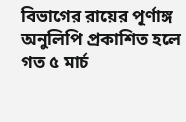বিভাগের রায়ের পূর্ণাঙ্গ অনুলিপি প্রকাশিত হলে গত ৫ মার্চ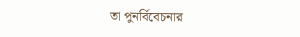তা পুনর্বিবেচনার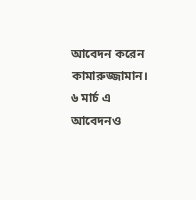আবেদন করেন কামারুজ্জামান। ৬ মার্চ এ আবেদনও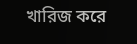খারিজ করে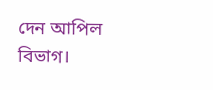দেন আপিল বিভাগ।